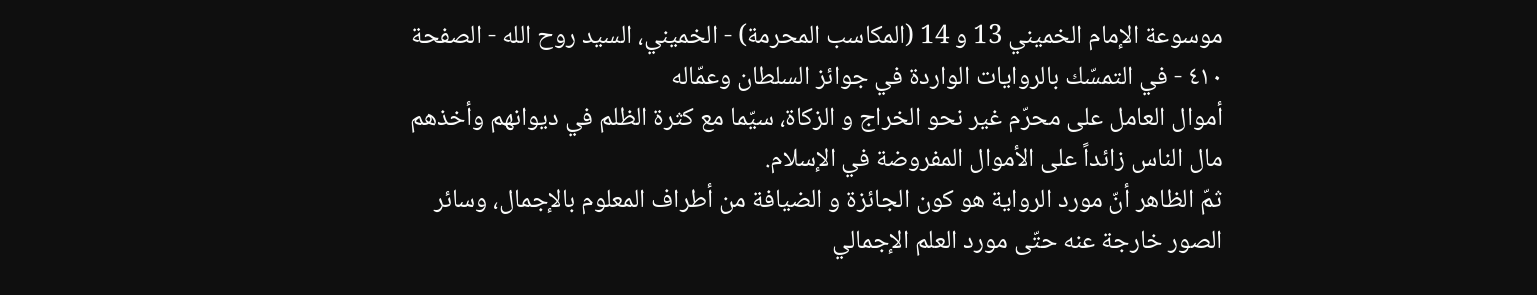موسوعة الإمام الخميني 13 و 14 (المكاسب المحرمة) - الخميني، السيد روح الله - الصفحة ٤١٠ - في التمسّك بالروايات الواردة في جوائز السلطان وعمّاله
أموال العامل على محرّم غير نحو الخراج و الزكاة، سيّما مع كثرة الظلم في ديوانهم وأخذهم مال الناس زائداً على الأموال المفروضة في الإسلام.
ثمّ الظاهر أنّ مورد الرواية هو كون الجائزة و الضيافة من أطراف المعلوم بالإجمال، وسائر الصور خارجة عنه حتّى مورد العلم الإجمالي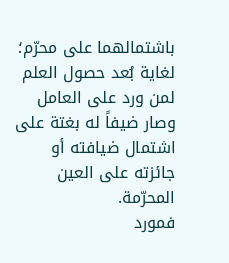باشتمالهما على محرّم؛ لغاية بُعد حصول العلم لمن ورد على العامل وصار ضيفاً له بغتة على اشتمال ضيافته أو جائزته على العين المحرّمة.
فمورد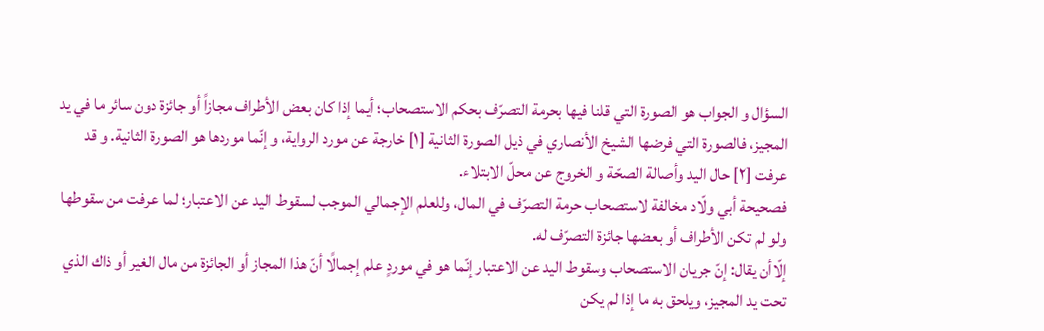السؤال و الجواب هو الصورة التي قلنا فيها بحرمة التصرّف بحكم الاستصحاب؛ أيما إذا كان بعض الأطراف مجازاً أو جائزة دون سائر ما في يد المجيز، فالصورة التي فرضها الشيخ الأنصاري في ذيل الصورة الثانية [١] خارجة عن مورد الرواية، و إنّما موردها هو الصورة الثانية. و قد عرفت [٢] حال اليد وأصالة الصحّة و الخروج عن محلّ الابتلاء.
فصحيحة أبي ولّاد مخالفة لاستصحاب حرمة التصرّف في المال، وللعلم الإجمالي الموجب لسقوط اليد عن الاعتبار؛ لما عرفت من سقوطها ولو لم تكن الأطراف أو بعضها جائزة التصرّف له.
إلّاأن يقال: إنّ جريان الاستصحاب وسقوط اليد عن الاعتبار إنّما هو في موردٍ علم إجمالًا أنّ هذا المجاز أو الجائزة من مال الغير أو ذاك الذي تحت يد المجيز، ويلحق به ما إذا لم يكن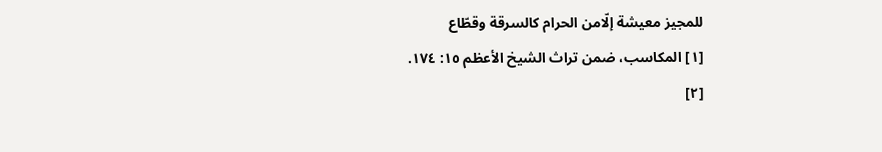للمجيز معيشة إلّامن الحرام كالسرقة وقطّاع
[١] المكاسب، ضمن تراث الشيخ الأعظم ١٥: ١٧٤.
[٢]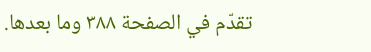تقدّم في الصفحة ٣٨٨ وما بعدها.